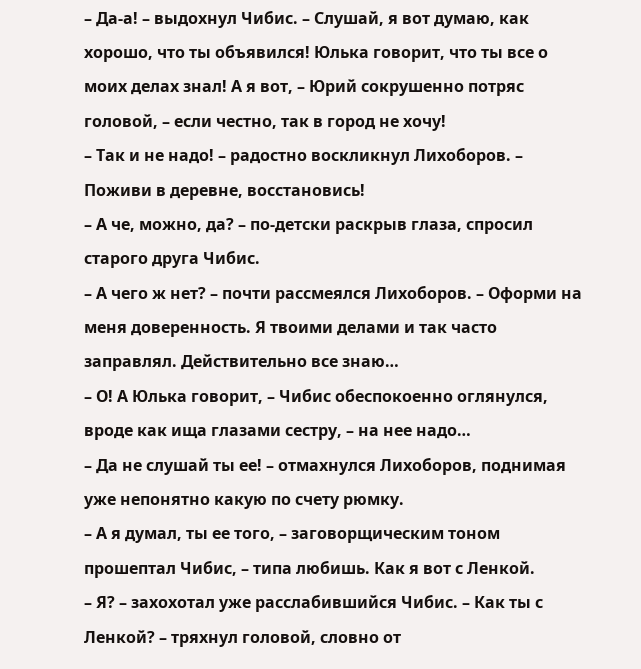– Да-а! – выдохнул Чибис. – Слушай, я вот думаю, как хорошо, что ты объявился! Юлька говорит, что ты все о моих делах знал! А я вот, – Юрий сокрушенно потряс головой, – если честно, так в город не хочу!
– Так и не надо! – радостно воскликнул Лихоборов. – Поживи в деревне, восстановись!
– А че, можно, да? – по-детски раскрыв глаза, спросил старого друга Чибис.
– А чего ж нет? – почти рассмеялся Лихоборов. – Оформи на меня доверенность. Я твоими делами и так часто заправлял. Действительно все знаю…
– О! А Юлька говорит, – Чибис обеспокоенно оглянулся, вроде как ища глазами сестру, – на нее надо…
– Да не слушай ты ее! – отмахнулся Лихоборов, поднимая уже непонятно какую по счету рюмку.
– А я думал, ты ее того, – заговорщическим тоном прошептал Чибис, – типа любишь. Как я вот с Ленкой.
– Я? – захохотал уже расслабившийся Чибис. – Как ты с Ленкой? – тряхнул головой, словно от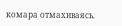комара отмахиваясь.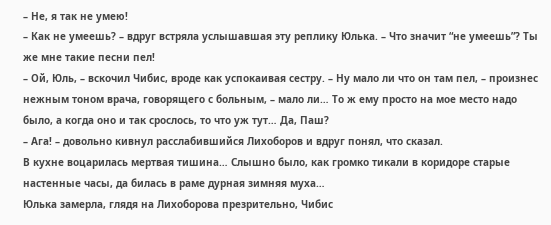– Не, я так не умею!
– Как не умеешь? – вдруг встряла услышавшая эту реплику Юлька. – Что значит “не умеешь”? Ты же мне такие песни пел!
– Ой, Юль, – вскочил Чибис, вроде как успокаивая сестру. – Ну мало ли что он там пел, – произнес нежным тоном врача, говорящего с больным, – мало ли… То ж ему просто на мое место надо было, а когда оно и так срослось, то что уж тут… Да, Паш?
– Ага! – довольно кивнул расслабившийся Лихоборов и вдруг понял, что сказал.
В кухне воцарилась мертвая тишина… Слышно было, как громко тикали в коридоре старые настенные часы, да билась в раме дурная зимняя муха…
Юлька замерла, глядя на Лихоборова презрительно, Чибис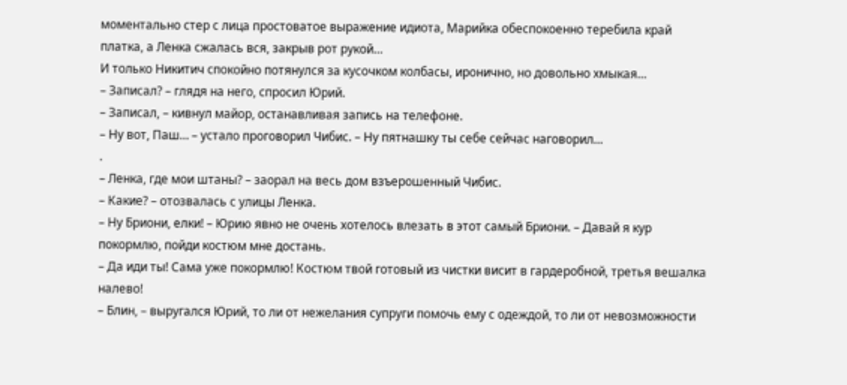моментально стер с лица простоватое выражение идиота, Марийка обеспокоенно теребила край платка, а Ленка сжалась вся, закрыв рот рукой…
И только Никитич спокойно потянулся за кусочком колбасы, иронично, но довольно хмыкая…
– Записал? – глядя на него, спросил Юрий.
– Записал, – кивнул майор, останавливая запись на телефоне.
– Ну вот, Паш… – устало проговорил Чибис. – Ну пятнашку ты себе сейчас наговорил…
.
– Ленка, где мои штаны? – заорал на весь дом взъерошенный Чибис.
– Какие? – отозвалась с улицы Ленка.
– Ну Бриони, елки! – Юрию явно не очень хотелось влезать в этот самый Бриони. – Давай я кур покормлю, пойди костюм мне достань.
– Да иди ты! Сама уже покормлю! Костюм твой готовый из чистки висит в гардеробной, третья вешалка налево!
– Блин, – выругался Юрий, то ли от нежелания супруги помочь ему с одеждой, то ли от невозможности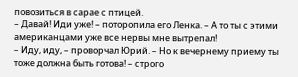повозиться в сарае с птицей.
– Давай! Иди уже! – поторопила его Ленка. – А то ты с этими американцами уже все нервы мне вытрепал!
– Иду, иду, – проворчал Юрий. – Но к вечернему приему ты тоже должна быть готова! – строго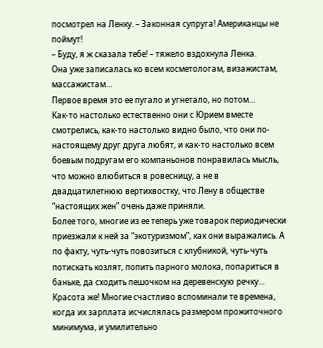посмотрел на Ленку. – Законная супруга! Американцы не поймут!
– Буду, я ж сказала тебе! – тяжело вздохнула Ленка.
Она уже записалась ко всем косметологам, визажистам, массажистам…
Первое время это ее пугало и угнетало, но потом…
Как-то настолько естественно они с Юрием вместе смотрелись, как-то настолько видно было, что они по-настоящему друг друга любят, и как-то настолько всем боевым подругам его компаньонов понравилась мысль, что можно влюбиться в ровесницу, а не в двадцатилетнюю вертихвостку, что Лену в обществе “настоящих жен” очень даже приняли.
Более того, многие из ее теперь уже товарок периодически приезжали к ней за “экотуризмом”, как они выражались. А по факту, чуть-чуть повозиться с клубникой, чуть-чуть потискать козлят, попить парного молока, попариться в баньке, да сходить пешочком на деревенскую речку… Красота же! Многие счастливо вспоминали те времена, когда их зарплата исчислялась размером прожиточного минимума, и умилительно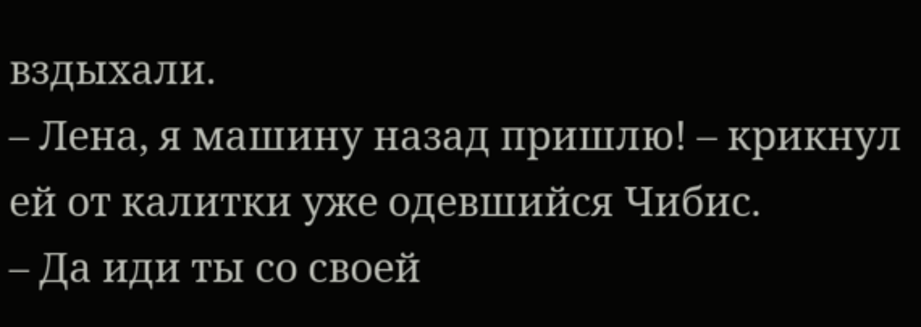вздыхали.
– Лена, я машину назад пришлю! – крикнул ей от калитки уже одевшийся Чибис.
– Да иди ты со своей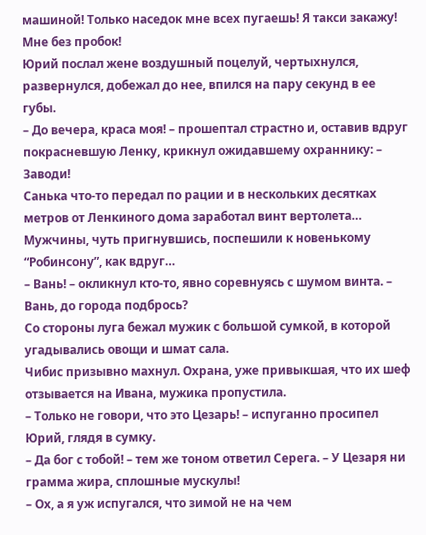машиной! Только наседок мне всех пугаешь! Я такси закажу! Мне без пробок!
Юрий послал жене воздушный поцелуй, чертыхнулся, развернулся, добежал до нее, впился на пару секунд в ее губы.
– До вечера, краса моя! – прошептал страстно и, оставив вдруг покрасневшую Ленку, крикнул ожидавшему охраннику: – Заводи!
Санька что-то передал по рации и в нескольких десятках метров от Ленкиного дома заработал винт вертолета…
Мужчины, чуть пригнувшись, поспешили к новенькому “Робинсону”, как вдруг…
– Вань! – окликнул кто-то, явно соревнуясь с шумом винта. – Вань, до города подбрось?
Со стороны луга бежал мужик с большой сумкой, в которой угадывались овощи и шмат сала.
Чибис призывно махнул. Охрана, уже привыкшая, что их шеф отзывается на Ивана, мужика пропустила.
– Только не говори, что это Цезарь! – испуганно просипел Юрий, глядя в сумку.
– Да бог с тобой! – тем же тоном ответил Серега. – У Цезаря ни грамма жира, сплошные мускулы!
– Ох, а я уж испугался, что зимой не на чем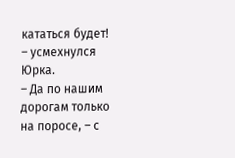кататься будет! – усмехнулся Юрка.
– Да по нашим дорогам только на поросе, – с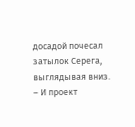досадой почесал затылок Серега, выглядывая вниз.
– И проект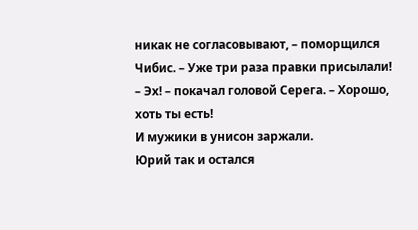никак не согласовывают, – поморщился Чибис. – Уже три раза правки присылали!
– Эх! – покачал головой Серега. – Хорошо, хоть ты есть!
И мужики в унисон заржали.
Юрий так и остался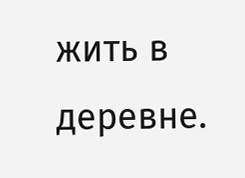жить в деревне.